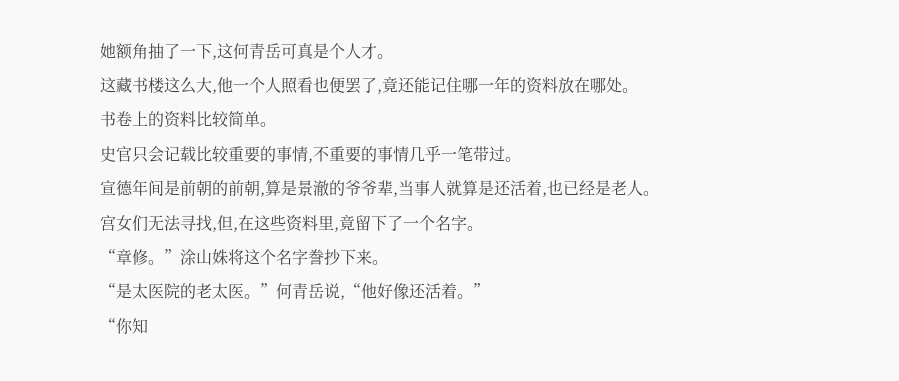她额角抽了一下,这何青岳可真是个人才。
这藏书楼这么大,他一个人照看也便罢了,竟还能记住哪一年的资料放在哪处。
书卷上的资料比较简单。
史官只会记载比较重要的事情,不重要的事情几乎一笔带过。
宣德年间是前朝的前朝,算是景澈的爷爷辈,当事人就算是还活着,也已经是老人。
宫女们无法寻找,但,在这些资料里,竟留下了一个名字。
“章修。”涂山姝将这个名字誊抄下来。
“是太医院的老太医。”何青岳说,“他好像还活着。”
“你知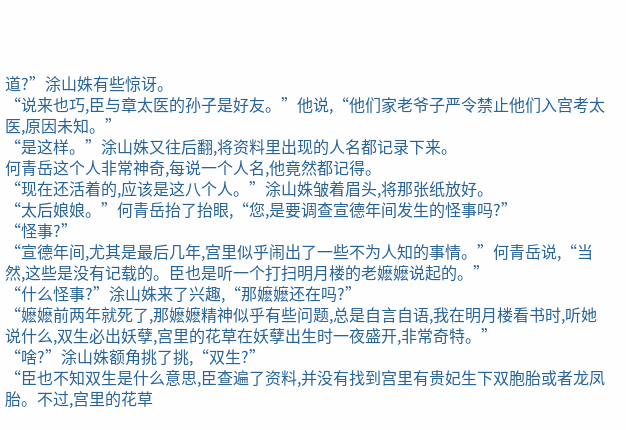道?”涂山姝有些惊讶。
“说来也巧,臣与章太医的孙子是好友。”他说,“他们家老爷子严令禁止他们入宫考太医,原因未知。”
“是这样。”涂山姝又往后翻,将资料里出现的人名都记录下来。
何青岳这个人非常神奇,每说一个人名,他竟然都记得。
“现在还活着的,应该是这八个人。”涂山姝皱着眉头,将那张纸放好。
“太后娘娘。”何青岳抬了抬眼,“您,是要调查宣德年间发生的怪事吗?”
“怪事?”
“宣德年间,尤其是最后几年,宫里似乎闹出了一些不为人知的事情。”何青岳说,“当然,这些是没有记载的。臣也是听一个打扫明月楼的老嬷嬷说起的。”
“什么怪事?”涂山姝来了兴趣,“那嬷嬷还在吗?”
“嬷嬷前两年就死了,那嬷嬷精神似乎有些问题,总是自言自语,我在明月楼看书时,听她说什么,双生必出妖孽,宫里的花草在妖孽出生时一夜盛开,非常奇特。”
“啥?”涂山姝额角挑了挑,“双生?”
“臣也不知双生是什么意思,臣查遍了资料,并没有找到宫里有贵妃生下双胞胎或者龙凤胎。不过,宫里的花草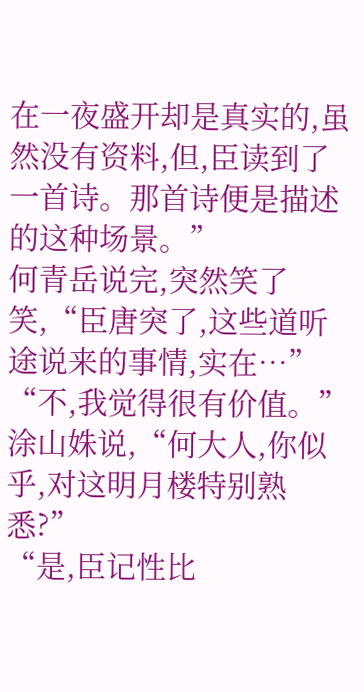在一夜盛开却是真实的,虽然没有资料,但,臣读到了一首诗。那首诗便是描述的这种场景。”
何青岳说完,突然笑了笑,“臣唐突了,这些道听途说来的事情,实在…”
“不,我觉得很有价值。”涂山姝说,“何大人,你似乎,对这明月楼特别熟悉?”
“是,臣记性比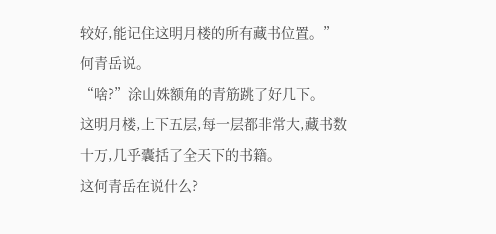较好,能记住这明月楼的所有藏书位置。”何青岳说。
“啥?”涂山姝额角的青筋跳了好几下。
这明月楼,上下五层,每一层都非常大,藏书数十万,几乎囊括了全天下的书籍。
这何青岳在说什么?